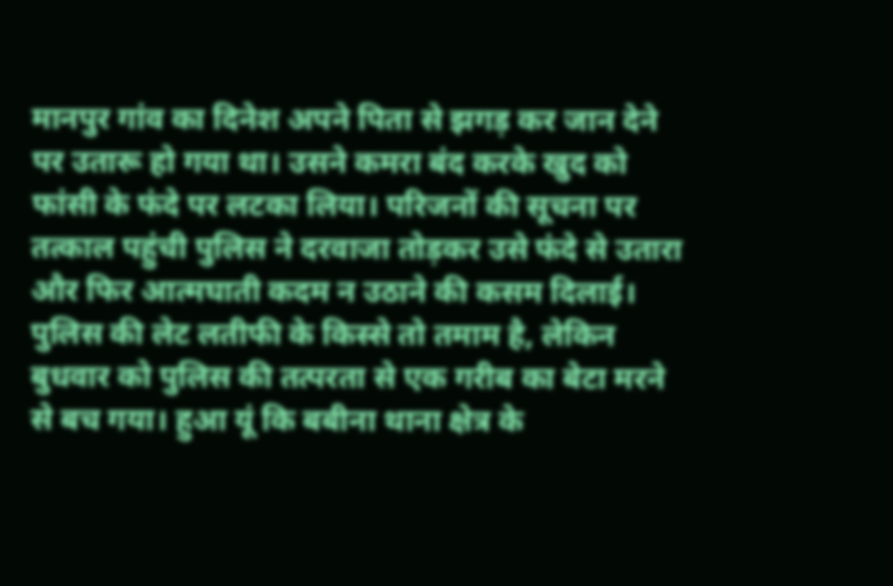मानपुर गांव का दिनेश अपने पिता से झगड़ कर जान देने पर उतारू हो गया था। उसने कमरा बंद करके खुद को फांसी के फंदे पर लटका लिया। परिजनों की सूचना पर तत्काल पहुंची पुलिस ने दरवाजा तोड़कर उसे फंदे से उतारा और फिर आत्मघाती कदम न उठाने की कसम दिलाई।
पुलिस की लेट लतीफी के किस्से तो तमाम है, लेकिन बुधवार को पुलिस की तत्परता से एक गरीब का बेटा मरने से बच गया। हुआ यूं कि बबीना थाना क्षेत्र के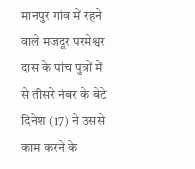मानपुर गांव में रहने वाले मजदूर परमेश्वर दास के पांच पुत्रों में से तीसरे नंबर के बेटे दिनेश (17) ने उससे काम करने के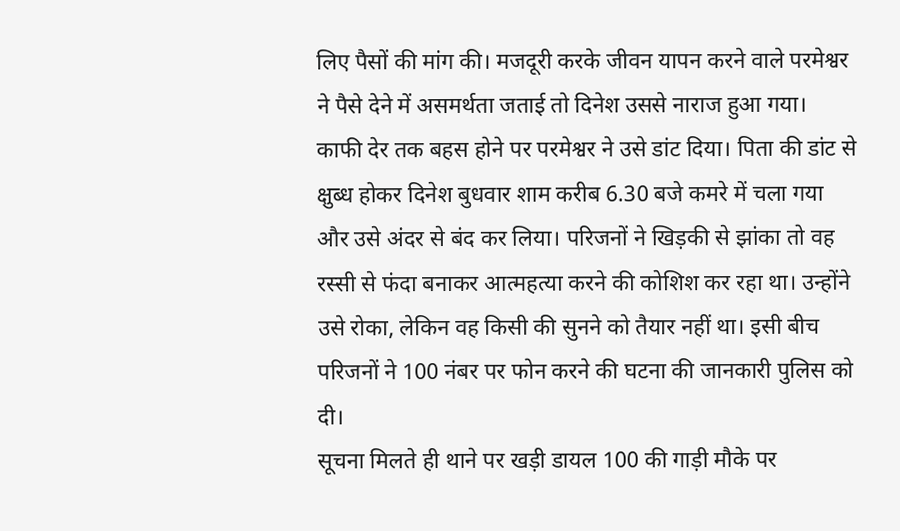लिए पैसों की मांग की। मजदूरी करके जीवन यापन करने वाले परमेश्वर ने पैसे देने में असमर्थता जताई तो दिनेश उससे नाराज हुआ गया। काफी देर तक बहस होने पर परमेश्वर ने उसे डांट दिया। पिता की डांट से क्षुब्ध होकर दिनेश बुधवार शाम करीब 6.30 बजे कमरे में चला गया और उसे अंदर से बंद कर लिया। परिजनों ने खिड़की से झांका तो वह रस्सी से फंदा बनाकर आत्महत्या करने की कोशिश कर रहा था। उन्होंने उसे रोका, लेकिन वह किसी की सुनने को तैयार नहीं था। इसी बीच परिजनों ने 100 नंबर पर फोन करने की घटना की जानकारी पुलिस को दी।
सूचना मिलते ही थाने पर खड़ी डायल 100 की गाड़ी मौके पर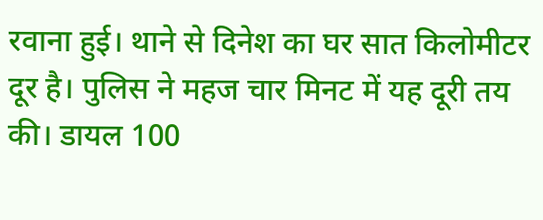रवाना हुई। थाने से दिनेश का घर सात किलोमीटर दूर है। पुलिस ने महज चार मिनट में यह दूरी तय की। डायल 100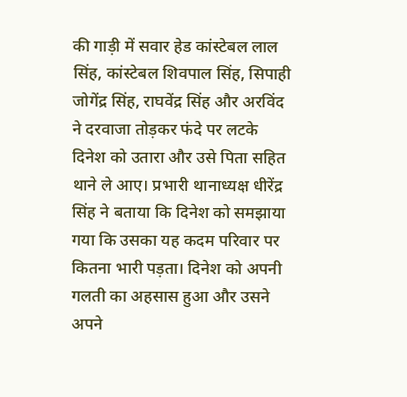की गाड़ी में सवार हेड कांस्टेबल लाल सिंह, कांस्टेबल शिवपाल सिंह, सिपाही जोगेंद्र सिंह, राघवेंद्र सिंह और अरविंद ने दरवाजा तोड़कर फंदे पर लटके दिनेश को उतारा और उसे पिता सहित थाने ले आए। प्रभारी थानाध्यक्ष धीरेंद्र सिंह ने बताया कि दिनेश को समझाया गया कि उसका यह कदम परिवार पर कितना भारी पड़ता। दिनेश को अपनी गलती का अहसास हुआ और उसने अपने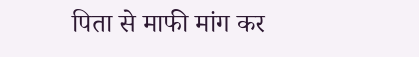पिता से माफी मांग कर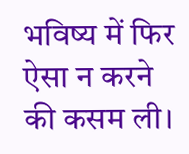भविष्य में फिर ऐसा न करने की कसम ली।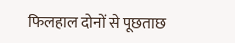फिलहाल दोनों से पूछताछ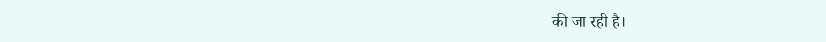की जा रही है।